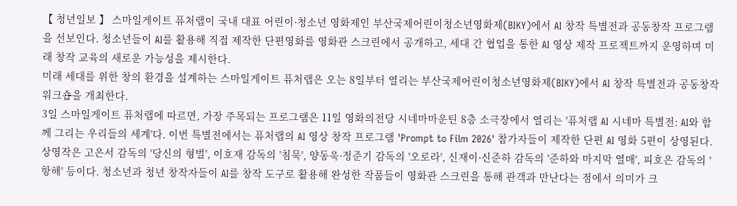【 청년일보 】 스마일게이트 퓨처랩이 국내 대표 어린이·청소년 영화제인 부산국제어린이청소년영화제(BIKY)에서 AI 창작 특별전과 공동창작 프로그램을 선보인다. 청소년들이 AI를 활용해 직접 제작한 단편영화를 영화관 스크린에서 공개하고, 세대 간 협업을 통한 AI 영상 제작 프로젝트까지 운영하며 미래 창작 교육의 새로운 가능성을 제시한다.
미래 세대를 위한 창의 환경을 설계하는 스마일게이트 퓨처랩은 오는 8일부터 열리는 부산국제어린이청소년영화제(BIKY)에서 AI 창작 특별전과 공동창작 워크숍을 개최한다.
3일 스마일게이트 퓨처랩에 따르면, 가장 주목되는 프로그램은 11일 영화의전당 시네마마운틴 8층 소극장에서 열리는 '퓨처랩 AI 시네마 특별전: AI와 함께 그리는 우리들의 세계'다. 이번 특별전에서는 퓨처랩의 AI 영상 창작 프로그램 'Prompt to Film 2026' 참가자들이 제작한 단편 AI 영화 5편이 상영된다.
상영작은 고은서 감독의 '당신의 형벌', 이호재 감독의 '침묵', 양동욱·정준기 감독의 '오로라', 신재이·신준하 감독의 '준하와 마지막 열매', 피호은 감독의 '항해' 등이다. 청소년과 청년 창작자들이 AI를 창작 도구로 활용해 완성한 작품들이 영화관 스크린을 통해 관객과 만난다는 점에서 의미가 크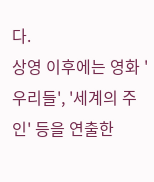다.
상영 이후에는 영화 '우리들', '세계의 주인' 등을 연출한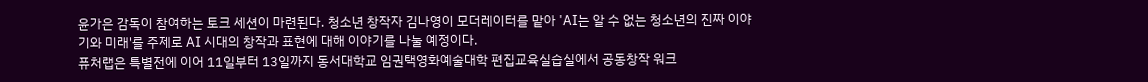윤가은 감독이 참여하는 토크 세션이 마련된다. 청소년 창작자 김나영이 모더레이터를 맡아 'AI는 알 수 없는 청소년의 진짜 이야기와 미래'를 주제로 AI 시대의 창작과 표현에 대해 이야기를 나눌 예정이다.
퓨처랩은 특별전에 이어 11일부터 13일까지 동서대학교 임권택영화예술대학 편집교육실습실에서 공동창작 워크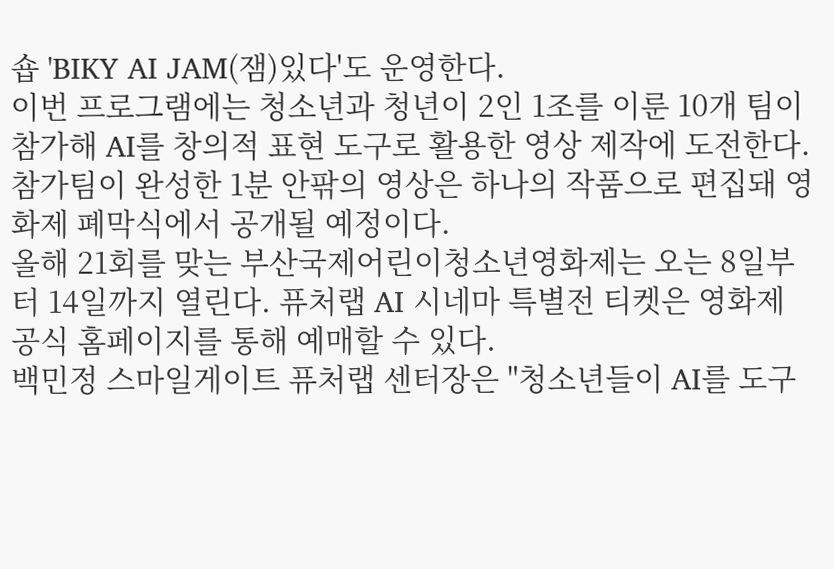숍 'BIKY AI JAM(잼)있다'도 운영한다.
이번 프로그램에는 청소년과 청년이 2인 1조를 이룬 10개 팀이 참가해 AI를 창의적 표현 도구로 활용한 영상 제작에 도전한다. 참가팀이 완성한 1분 안팎의 영상은 하나의 작품으로 편집돼 영화제 폐막식에서 공개될 예정이다.
올해 21회를 맞는 부산국제어린이청소년영화제는 오는 8일부터 14일까지 열린다. 퓨처랩 AI 시네마 특별전 티켓은 영화제 공식 홈페이지를 통해 예매할 수 있다.
백민정 스마일게이트 퓨처랩 센터장은 "청소년들이 AI를 도구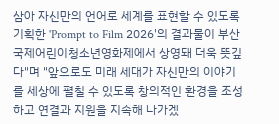삼아 자신만의 언어로 세계를 표현할 수 있도록 기획한 'Prompt to Film 2026'의 결과물이 부산국제어린이청소년영화제에서 상영돼 더욱 뜻깊다"며 "앞으로도 미래 세대가 자신만의 이야기를 세상에 펼칠 수 있도록 창의적인 환경을 조성하고 연결과 지원을 지속해 나가겠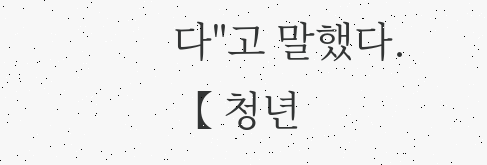다"고 말했다.
【 청년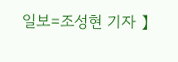일보=조성현 기자 】